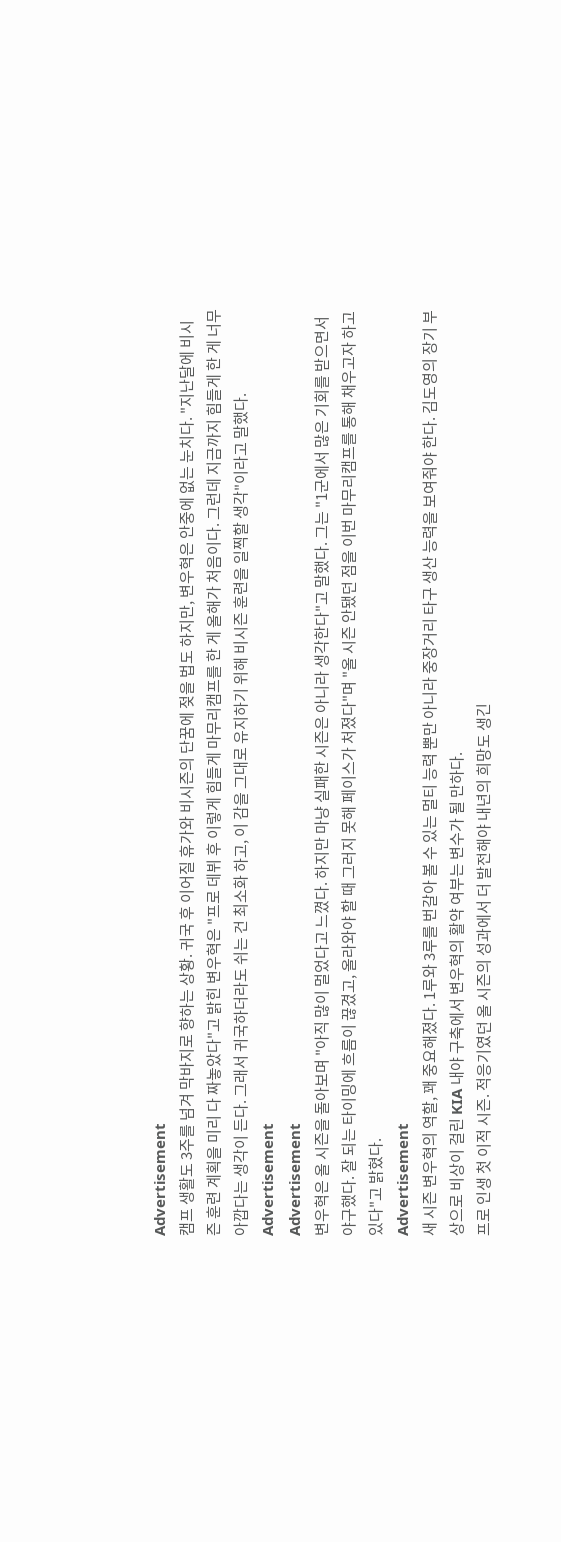Advertisement
캠프 생활도 3주를 넘겨 막바지로 향하는 상황. 귀국 후 이어질 휴가와 비시즌의 단꿈에 젖을 법도 하지만, 변우혁은 안중에 없는 눈치다. "지난달에 비시즌 훈련 계획을 미리 다 짜놓았다"고 밝힌 변우혁은 "프로 데뷔 후 이렇게 힘들게 마무리캠프를 한 게 올해가 처음이다. 그런데 지금까지 힘들게 한 게 너무 아깝다는 생각이 든다. 그래서 귀국하더라도 쉬는 건 최소화 하고, 이 감을 그대로 유지하기 위해 비시즌 훈련을 일찍할 생각"이라고 말했다.
Advertisement
Advertisement
변우혁은 올 시즌을 돌아보며 "아직 많이 멀었다고 느꼈다. 하지만 마냥 실패한 시즌은 아니라 생각한다"고 말했다. 그는 "1군에서 많은 기회를 받으면서 야구했다. 잘 되는 타이밍에 흐름이 끊겼고, 올라와야 할 때 그러지 못해 페이스가 처졌다"며 "올 시즌 안됐던 점을 이번 마무리캠프를 통해 채우고자 하고 있다"고 밝혔다.
Advertisement
새 시즌 변우혁의 역할, 꽤 중요해졌다. 1루와 3루를 번갈아 볼 수 있는 멀티 능력 뿐만 아니라 중장거리 타구 생산 능력을 보여줘야 한다. 김도영의 장기 부상으로 비상이 걸린 KIA 내야 구축에서 변우혁의 활약 여부는 변수가 될 만하다.
프로 인생 첫 이적 시즌. 적응기였던 올 시즌의 성과에서 더 발전해야 내년의 희망도 생긴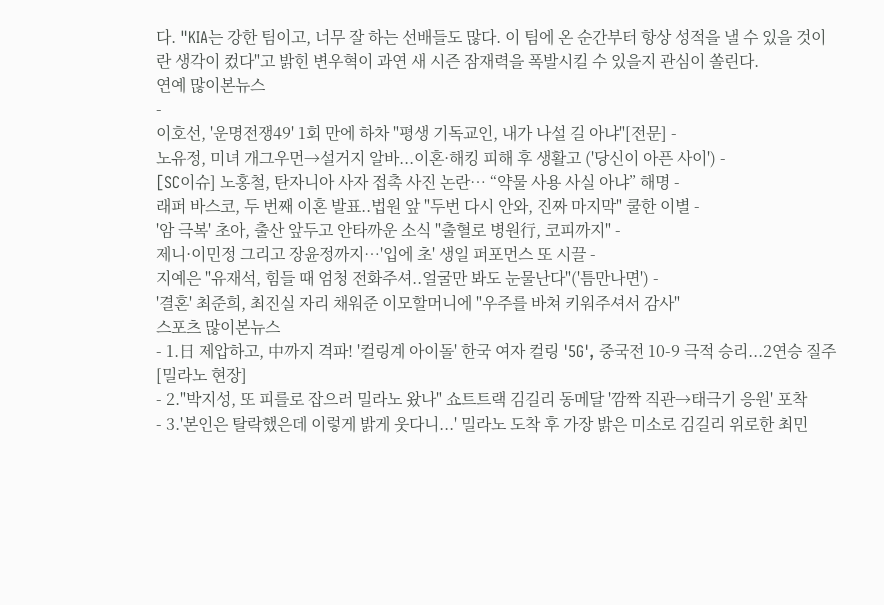다. "KIA는 강한 팀이고, 너무 잘 하는 선배들도 많다. 이 팀에 온 순간부터 항상 성적을 낼 수 있을 것이란 생각이 컸다"고 밝힌 변우혁이 과연 새 시즌 잠재력을 폭발시킬 수 있을지 관심이 쏠린다.
연예 많이본뉴스
-
이호선, '운명전쟁49' 1회 만에 하차 "평생 기독교인, 내가 나설 길 아냐"[전문] -
노유정, 미녀 개그우먼→설거지 알바...이혼·해킹 피해 후 생활고 ('당신이 아픈 사이') -
[SC이슈] 노홍철, 탄자니아 사자 접촉 사진 논란… “약물 사용 사실 아냐” 해명 -
래퍼 바스코, 두 번째 이혼 발표..법원 앞 "두번 다시 안와, 진짜 마지막" 쿨한 이별 -
'암 극복' 초아, 출산 앞두고 안타까운 소식 "출혈로 병원行, 코피까지" -
제니·이민정 그리고 장윤정까지…'입에 초' 생일 퍼포먼스 또 시끌 -
지예은 "유재석, 힘들 때 엄청 전화주셔..얼굴만 봐도 눈물난다"('틈만나면') -
'결혼' 최준희, 최진실 자리 채워준 이모할머니에 "우주를 바쳐 키워주셔서 감사"
스포츠 많이본뉴스
- 1.日 제압하고, 中까지 격파! '컬링계 아이돌' 한국 여자 컬링 '5G', 중국전 10-9 극적 승리...2연승 질주[밀라노 현장]
- 2."박지성, 또 피를로 잡으러 밀라노 왔나" 쇼트트랙 김길리 동메달 '깜짝 직관→태극기 응원' 포착
- 3.'본인은 탈락했은데 이렇게 밝게 웃다니...' 밀라노 도착 후 가장 밝은 미소로 김길리 위로한 최민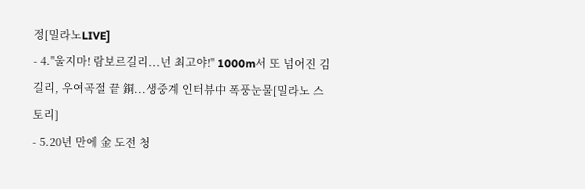정[밀라노LIVE]
- 4."울지마! 람보르길리...넌 최고야!" 1000m서 또 넘어진 김길리, 우여곡절 끝 銅...생중계 인터뷰中 폭풍눈물[밀라노 스토리]
- 5.20년 만에 金 도전 청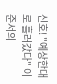신호! "예상한대로 흘러갔다" 이준서의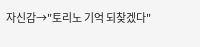자신감→"토리노 기억 되찾겠다"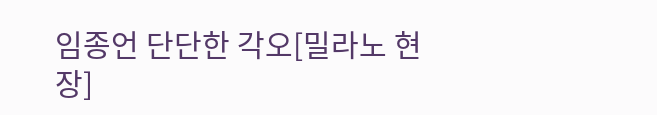임종언 단단한 각오[밀라노 현장]